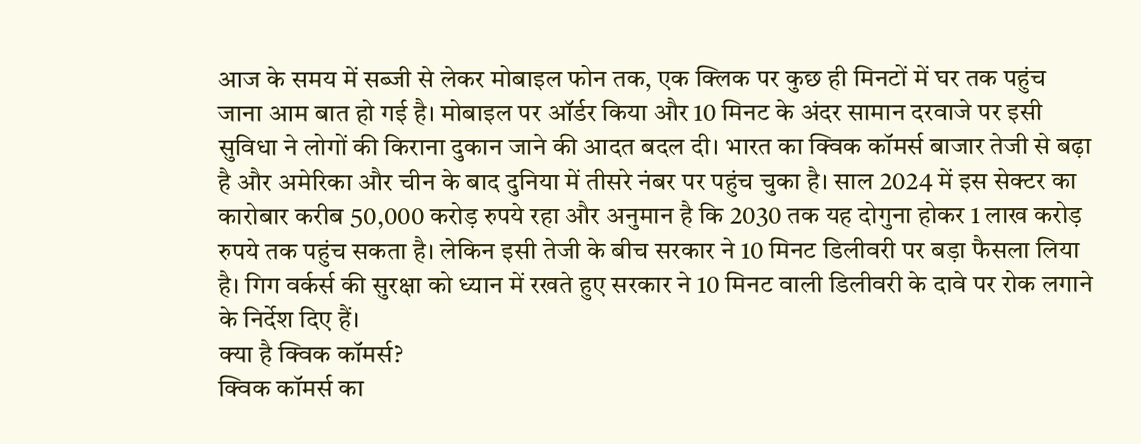आज के समय में सब्जी से लेकर मोबाइल फोन तक, एक क्लिक पर कुछ ही मिनटों में घर तक पहुंच जाना आम बात हो गई है। मोबाइल पर ऑर्डर किया और 10 मिनट के अंदर सामान दरवाजे पर इसी सुविधा ने लोगों की किराना दुकान जाने की आदत बदल दी। भारत का क्विक कॉमर्स बाजार तेजी से बढ़ा है और अमेरिका और चीन के बाद दुनिया में तीसरे नंबर पर पहुंच चुका है। साल 2024 में इस सेक्टर का कारोबार करीब 50,000 करोड़ रुपये रहा और अनुमान है कि 2030 तक यह दोगुना होकर 1 लाख करोड़ रुपये तक पहुंच सकता है। लेकिन इसी तेजी के बीच सरकार ने 10 मिनट डिलीवरी पर बड़ा फैसला लिया है। गिग वर्कर्स की सुरक्षा को ध्यान में रखते हुए सरकार ने 10 मिनट वाली डिलीवरी के दावे पर रोक लगाने के निर्देश दिए हैं।
क्या है क्विक कॉमर्स?
क्विक कॉमर्स का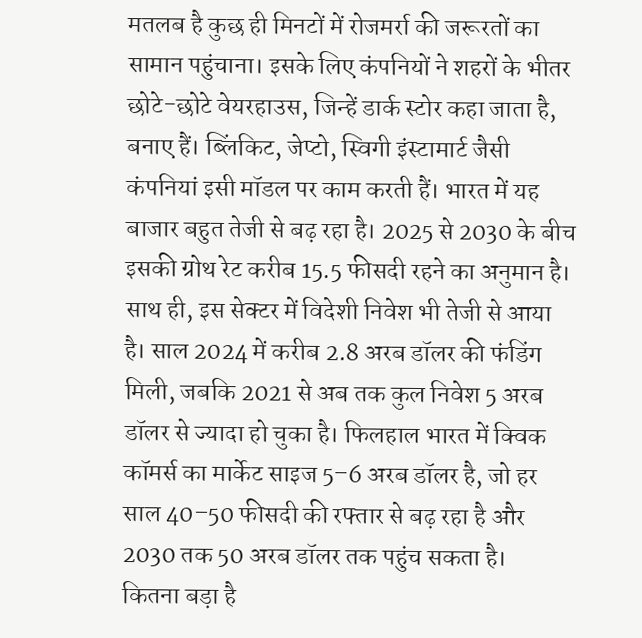मतलब है कुछ ही मिनटों में रोजमर्रा की जरूरतों का सामान पहुंचाना। इसके लिए कंपनियों ने शहरों के भीतर छोटे-छोटे वेयरहाउस, जिन्हें डार्क स्टोर कहा जाता है, बनाए हैं। ब्लिंकिट, जेप्टो, स्विगी इंस्टामार्ट जैसी कंपनियां इसी मॉडल पर काम करती हैं। भारत में यह बाजार बहुत तेजी से बढ़ रहा है। 2025 से 2030 के बीच इसकी ग्रोथ रेट करीब 15.5 फीसदी रहने का अनुमान है। साथ ही, इस सेक्टर में विदेशी निवेश भी तेजी से आया है। साल 2024 में करीब 2.8 अरब डॉलर की फंडिंग मिली, जबकि 2021 से अब तक कुल निवेश 5 अरब डॉलर से ज्यादा हो चुका है। फिलहाल भारत में क्विक कॉमर्स का मार्केट साइज 5–6 अरब डॉलर है, जो हर साल 40–50 फीसदी की रफ्तार से बढ़ रहा है और 2030 तक 50 अरब डॉलर तक पहुंच सकता है।
कितना बड़ा है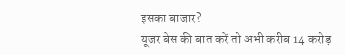इसका बाजार?
यूजर बेस की बात करें तो अभी करीब 14 करोड़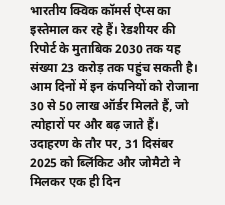भारतीय क्विक कॉमर्स ऐप्स का इस्तेमाल कर रहे हैं। रेडशीयर की रिपोर्ट के मुताबिक 2030 तक यह संख्या 23 करोड़ तक पहुंच सकती है। आम दिनों में इन कंपनियों को रोजाना 30 से 50 लाख ऑर्डर मिलते हैं, जो त्योहारों पर और बढ़ जाते हैं। उदाहरण के तौर पर, 31 दिसंबर 2025 को ब्लिंकिट और जोमैटो ने मिलकर एक ही दिन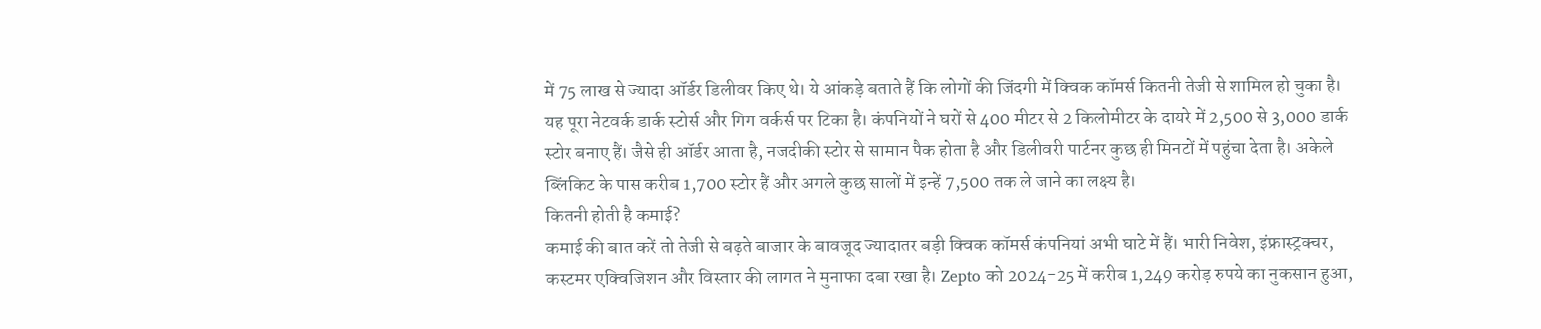में 75 लाख से ज्यादा ऑर्डर डिलीवर किए थे। ये आंकड़े बताते हैं कि लोगों की जिंदगी में क्विक कॉमर्स कितनी तेजी से शामिल हो चुका है।
यह पूरा नेटवर्क डार्क स्टोर्स और गिग वर्कर्स पर टिका है। कंपनियों ने घरों से 400 मीटर से 2 किलोमीटर के दायरे में 2,500 से 3,000 डार्क स्टोर बनाए हैं। जैसे ही ऑर्डर आता है, नजदीकी स्टोर से सामान पैक होता है और डिलीवरी पार्टनर कुछ ही मिनटों में पहुंचा देता है। अकेले ब्लिंकिट के पास करीब 1,700 स्टोर हैं और अगले कुछ सालों में इन्हें 7,500 तक ले जाने का लक्ष्य है।
कितनी होती है कमाई?
कमाई की बात करें तो तेजी से बढ़ते बाजार के बावजूद ज्यादातर बड़ी क्विक कॉमर्स कंपनियां अभी घाटे में हैं। भारी निवेश, इंफ्रास्ट्रक्चर, कस्टमर एक्विजिशन और विस्तार की लागत ने मुनाफा दबा रखा है। Zepto को 2024-25 में करीब 1,249 करोड़ रुपये का नुकसान हुआ,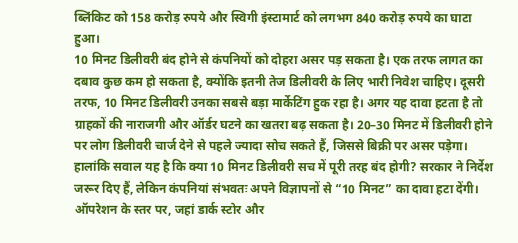ब्लिंकिट को 158 करोड़ रुपये और स्विगी इंस्टामार्ट को लगभग 840 करोड़ रुपये का घाटा हुआ।
10 मिनट डिलीवरी बंद होने से कंपनियों को दोहरा असर पड़ सकता है। एक तरफ लागत का दबाव कुछ कम हो सकता है, क्योंकि इतनी तेज डिलीवरी के लिए भारी निवेश चाहिए। दूसरी तरफ, 10 मिनट डिलीवरी उनका सबसे बड़ा मार्केटिंग हुक रहा है। अगर यह दावा हटता है तो ग्राहकों की नाराजगी और ऑर्डर घटने का खतरा बढ़ सकता है। 20–30 मिनट में डिलीवरी होने पर लोग डिलीवरी चार्ज देने से पहले ज्यादा सोच सकते हैं, जिससे बिक्री पर असर पड़ेगा।
हालांकि सवाल यह है कि क्या 10 मिनट डिलीवरी सच में पूरी तरह बंद होगी? सरकार ने निर्देश जरूर दिए हैं, लेकिन कंपनियां संभवतः अपने विज्ञापनों से “10 मिनट” का दावा हटा देंगी। ऑपरेशन के स्तर पर, जहां डार्क स्टोर और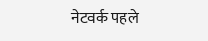नेटवर्क पहले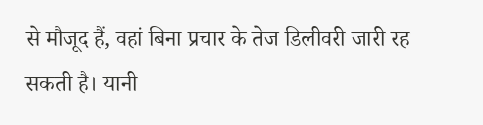से मौजूद हैं, वहां बिना प्रचार के तेज डिलीवरी जारी रह सकती है। यानी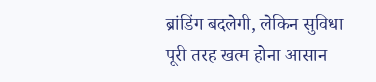ब्रांडिंग बदलेगी, लेकिन सुविधा पूरी तरह खत्म होना आसान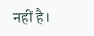नहीं है।